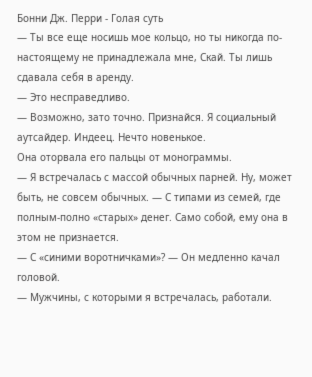Бонни Дж. Перри - Голая суть
— Ты все еще носишь мое кольцо, но ты никогда по-настоящему не принадлежала мне, Скай. Ты лишь сдавала себя в аренду.
— Это несправедливо.
— Возможно, зато точно. Признайся. Я социальный аутсайдер. Индеец. Нечто новенькое.
Она оторвала его пальцы от монограммы.
— Я встречалась с массой обычных парней. Ну, может быть, не совсем обычных. — С типами из семей, где полным-полно «старых» денег. Само собой, ему она в этом не признается.
— С «синими воротничками»? — Он медленно качал головой.
— Мужчины, с которыми я встречалась, работали.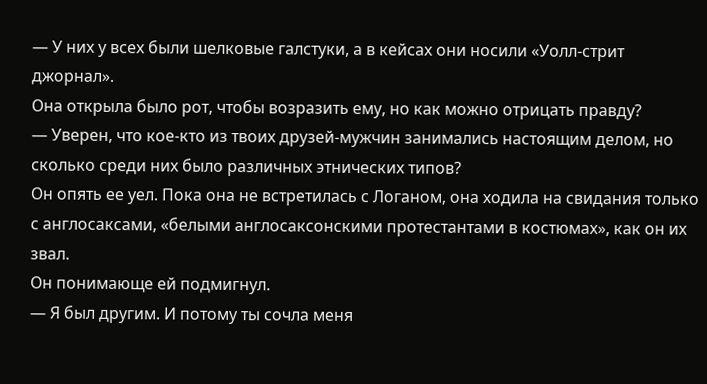— У них у всех были шелковые галстуки, а в кейсах они носили «Уолл-стрит джорнал».
Она открыла было рот, чтобы возразить ему, но как можно отрицать правду?
— Уверен, что кое-кто из твоих друзей-мужчин занимались настоящим делом, но сколько среди них было различных этнических типов?
Он опять ее уел. Пока она не встретилась с Логаном, она ходила на свидания только с англосаксами, «белыми англосаксонскими протестантами в костюмах», как он их звал.
Он понимающе ей подмигнул.
— Я был другим. И потому ты сочла меня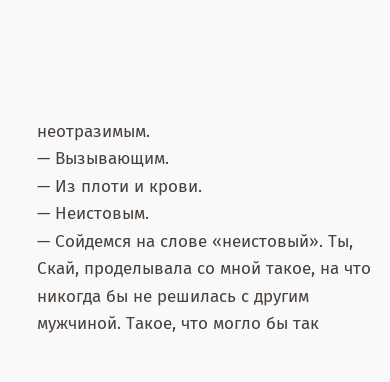неотразимым.
— Вызывающим.
— Из плоти и крови.
— Неистовым.
— Сойдемся на слове «неистовый». Ты, Скай, проделывала со мной такое, на что никогда бы не решилась с другим мужчиной. Такое, что могло бы так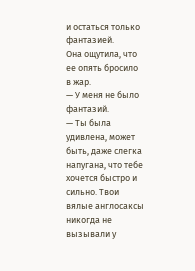и остаться только фантазией.
Она ощутила, что ее опять бросило в жар.
— У меня не было фантазий.
— Ты была удивлена, может быть, даже слегка напугана, что тебе хочется быстро и сильно. Твои вялые англосаксы никогда не вызывали у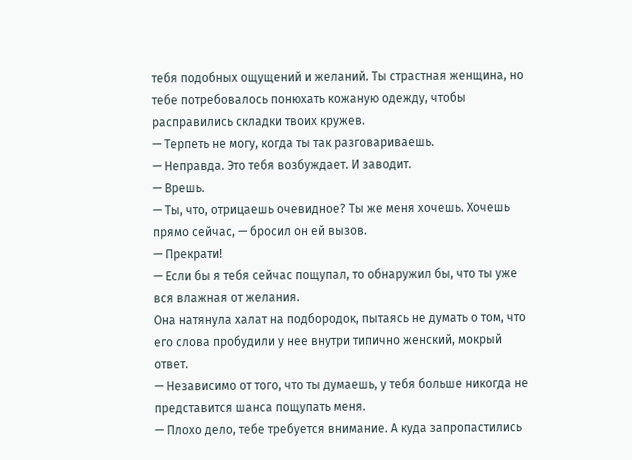тебя подобных ощущений и желаний. Ты страстная женщина, но тебе потребовалось понюхать кожаную одежду, чтобы расправились складки твоих кружев.
— Терпеть не могу, когда ты так разговариваешь.
— Неправда. Это тебя возбуждает. И заводит.
— Врешь.
— Ты, что, отрицаешь очевидное? Ты же меня хочешь. Хочешь прямо сейчас, — бросил он ей вызов.
— Прекрати!
— Если бы я тебя сейчас пощупал, то обнаружил бы, что ты уже вся влажная от желания.
Она натянула халат на подбородок, пытаясь не думать о том, что его слова пробудили у нее внутри типично женский, мокрый ответ.
— Независимо от того, что ты думаешь, у тебя больше никогда не представится шанса пощупать меня.
— Плохо дело, тебе требуется внимание. А куда запропастились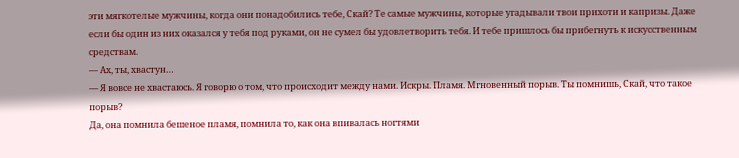эти мягкотелые мужчины, когда они понадобились тебе, Скай? Те самые мужчины, которые угадывали твои прихоти и капризы. Даже если бы один из них оказался у тебя под руками, он не сумел бы удовлетворить тебя. И тебе пришлось бы прибегнуть к искусственным средствам.
— Ах, ты, хвастун…
— Я вовсе не хвастаюсь. Я говорю о том, что происходит между нами. Искры. Пламя. Мгновенный порыв. Ты помнишь, Скай, что такое порыв?
Да, она помнила бешеное пламя, помнила то, как она впивалась ногтями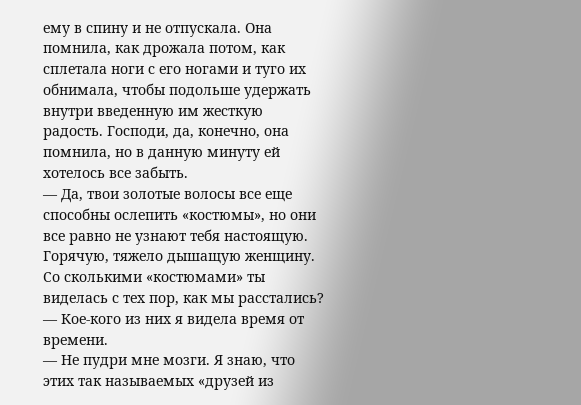ему в спину и не отпускала. Она помнила, как дрожала потом, как сплетала ноги с его ногами и туго их обнимала, чтобы подольше удержать внутри введенную им жесткую радость. Господи, да, конечно, она помнила, но в данную минуту ей хотелось все забыть.
— Да, твои золотые волосы все еще способны ослепить «костюмы», но они все равно не узнают тебя настоящую. Горячую, тяжело дышащую женщину. Со сколькими «костюмами» ты виделась с тех пор, как мы расстались?
— Кое-кого из них я видела время от времени.
— Не пудри мне мозги. Я знаю, что этих так называемых «друзей из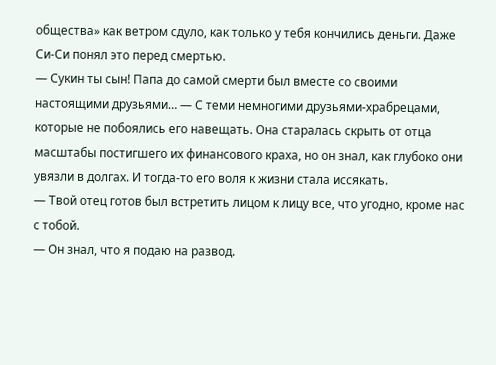общества» как ветром сдуло, как только у тебя кончились деньги. Даже Си-Си понял это перед смертью.
— Сукин ты сын! Папа до самой смерти был вместе со своими настоящими друзьями… — С теми немногими друзьями-храбрецами, которые не побоялись его навещать. Она старалась скрыть от отца масштабы постигшего их финансового краха, но он знал, как глубоко они увязли в долгах. И тогда-то его воля к жизни стала иссякать.
— Твой отец готов был встретить лицом к лицу все, что угодно, кроме нас с тобой.
— Он знал, что я подаю на развод.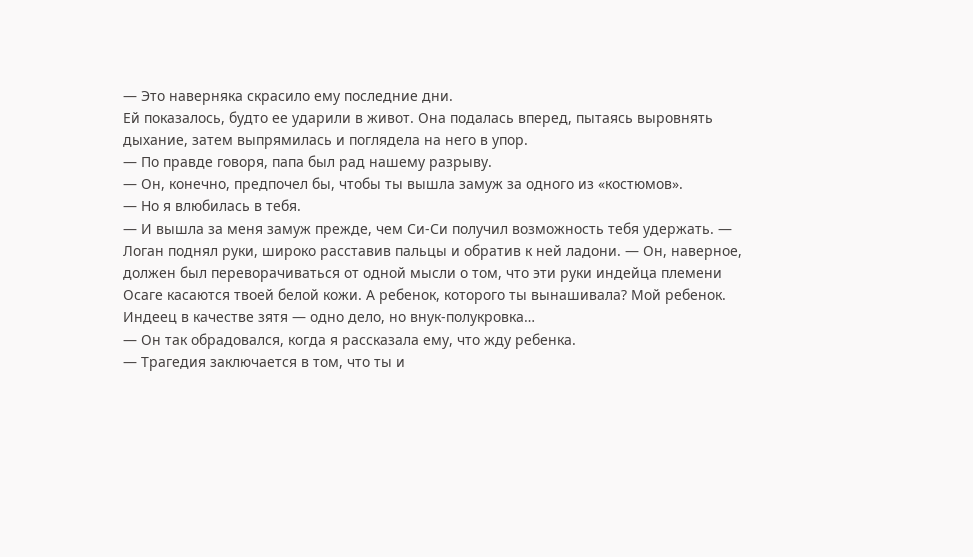— Это наверняка скрасило ему последние дни.
Ей показалось, будто ее ударили в живот. Она подалась вперед, пытаясь выровнять дыхание, затем выпрямилась и поглядела на него в упор.
— По правде говоря, папа был рад нашему разрыву.
— Он, конечно, предпочел бы, чтобы ты вышла замуж за одного из «костюмов».
— Но я влюбилась в тебя.
— И вышла за меня замуж прежде, чем Си-Си получил возможность тебя удержать. — Логан поднял руки, широко расставив пальцы и обратив к ней ладони. — Он, наверное, должен был переворачиваться от одной мысли о том, что эти руки индейца племени Осаге касаются твоей белой кожи. А ребенок, которого ты вынашивала? Мой ребенок. Индеец в качестве зятя — одно дело, но внук-полукровка…
— Он так обрадовался, когда я рассказала ему, что жду ребенка.
— Трагедия заключается в том, что ты и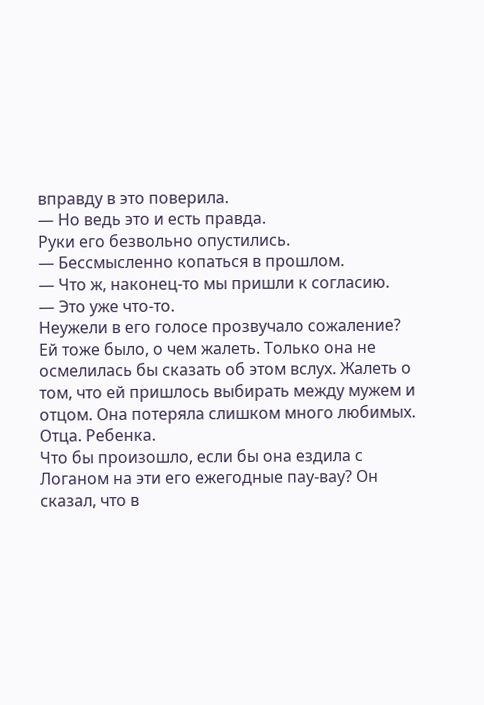вправду в это поверила.
— Но ведь это и есть правда.
Руки его безвольно опустились.
— Бессмысленно копаться в прошлом.
— Что ж, наконец-то мы пришли к согласию.
— Это уже что-то.
Неужели в его голосе прозвучало сожаление? Ей тоже было, о чем жалеть. Только она не осмелилась бы сказать об этом вслух. Жалеть о том, что ей пришлось выбирать между мужем и отцом. Она потеряла слишком много любимых. Отца. Ребенка.
Что бы произошло, если бы она ездила с Логаном на эти его ежегодные пау-вау? Он сказал, что в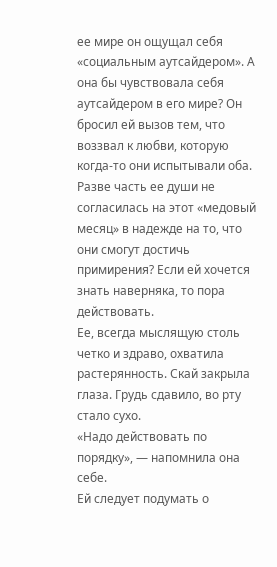ее мире он ощущал себя «социальным аутсайдером». А она бы чувствовала себя аутсайдером в его мире? Он бросил ей вызов тем, что воззвал к любви, которую когда-то они испытывали оба.
Разве часть ее души не согласилась на этот «медовый месяц» в надежде на то, что они смогут достичь примирения? Если ей хочется знать наверняка, то пора действовать.
Ее, всегда мыслящую столь четко и здраво, охватила растерянность. Скай закрыла глаза. Грудь сдавило, во рту стало сухо.
«Надо действовать по порядку», — напомнила она себе.
Ей следует подумать о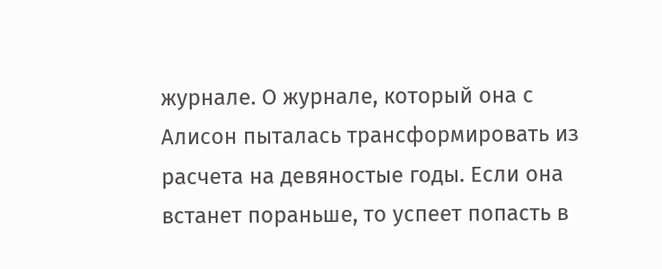журнале. О журнале, который она с Алисон пыталась трансформировать из расчета на девяностые годы. Если она встанет пораньше, то успеет попасть в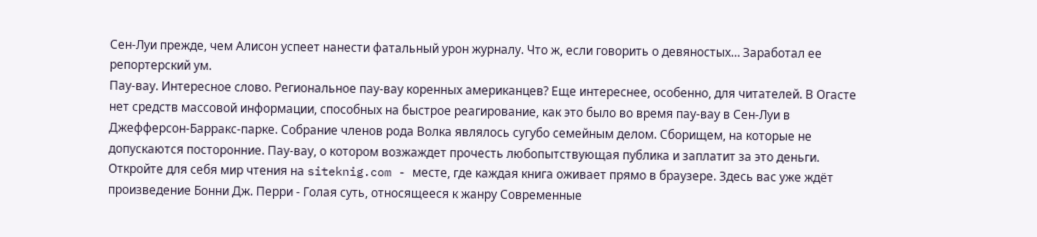Сен-Луи прежде, чем Алисон успеет нанести фатальный урон журналу. Что ж, если говорить о девяностых… Заработал ее репортерский ум.
Пау-вау. Интересное слово. Региональное пау-вау коренных американцев? Еще интереснее, особенно, для читателей. В Огасте нет средств массовой информации, способных на быстрое реагирование, как это было во время пау-вау в Сен-Луи в Джефферсон-Барракс-парке. Собрание членов рода Волка являлось сугубо семейным делом. Сборищем, на которые не допускаются посторонние. Пау-вау, о котором возжаждет прочесть любопытствующая публика и заплатит за это деньги.
Откройте для себя мир чтения на siteknig.com - месте, где каждая книга оживает прямо в браузере. Здесь вас уже ждёт произведение Бонни Дж. Перри - Голая суть, относящееся к жанру Современные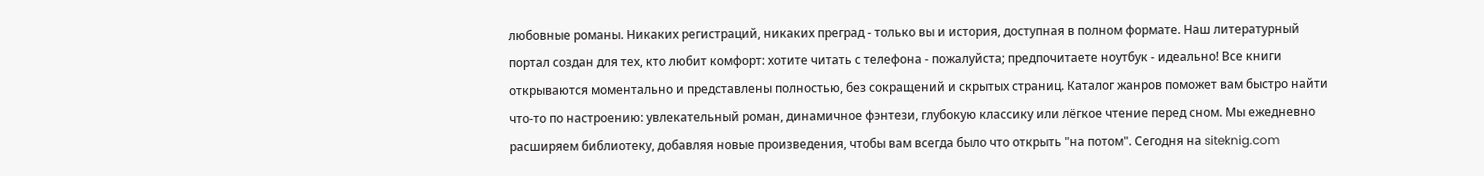любовные романы. Никаких регистраций, никаких преград - только вы и история, доступная в полном формате. Наш литературный портал создан для тех, кто любит комфорт: хотите читать с телефона - пожалуйста; предпочитаете ноутбук - идеально! Все книги открываются моментально и представлены полностью, без сокращений и скрытых страниц. Каталог жанров поможет вам быстро найти что-то по настроению: увлекательный роман, динамичное фэнтези, глубокую классику или лёгкое чтение перед сном. Мы ежедневно расширяем библиотеку, добавляя новые произведения, чтобы вам всегда было что открыть "на потом". Сегодня на siteknig.com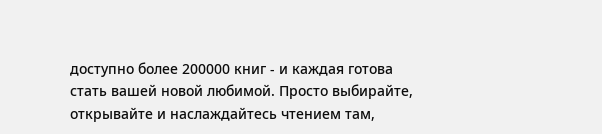доступно более 200000 книг - и каждая готова стать вашей новой любимой. Просто выбирайте, открывайте и наслаждайтесь чтением там,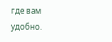где вам удобно.